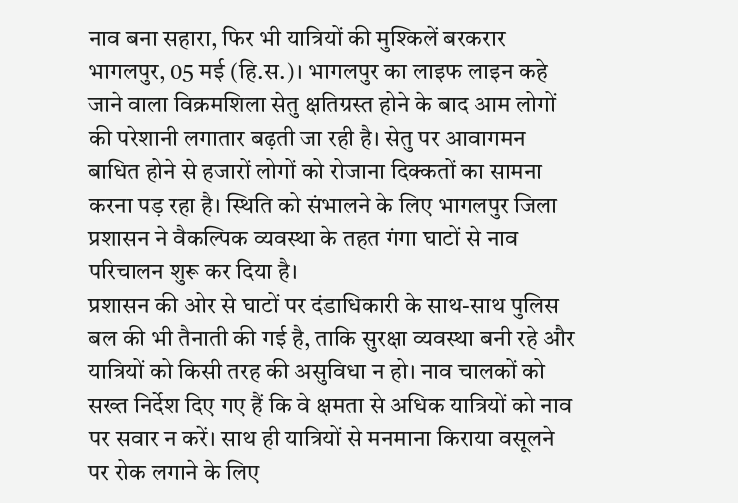नाव बना सहारा, फिर भी यात्रियों की मुश्किलें बरकरार
भागलपुर, 05 मई (हि.स.)। भागलपुर का लाइफ लाइन कहे जाने वाला विक्रमशिला सेतु क्षतिग्रस्त होने के बाद आम लोगों की परेशानी लगातार बढ़ती जा रही है। सेतु पर आवागमन बाधित होने से हजारों लोगों को रोजाना दिक्कतों का सामना करना पड़ रहा है। स्थिति को संभालने के लिए भागलपुर जिला प्रशासन ने वैकल्पिक व्यवस्था के तहत गंगा घाटों से नाव परिचालन शुरू कर दिया है।
प्रशासन की ओर से घाटों पर दंडाधिकारी के साथ-साथ पुलिस बल की भी तैनाती की गई है, ताकि सुरक्षा व्यवस्था बनी रहे और यात्रियों को किसी तरह की असुविधा न हो। नाव चालकों को सख्त निर्देश दिए गए हैं कि वे क्षमता से अधिक यात्रियों को नाव पर सवार न करें। साथ ही यात्रियों से मनमाना किराया वसूलने पर रोक लगाने के लिए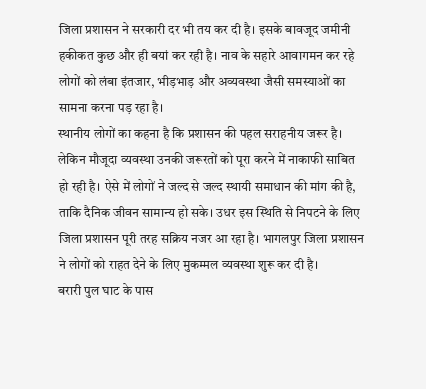जिला प्रशासन ने सरकारी दर भी तय कर दी है। इसके बावजूद जमीनी हकीकत कुछ और ही बयां कर रही है। नाव के सहारे आवागमन कर रहे लोगों को लंबा इंतजार, भीड़भाड़ और अव्यवस्था जैसी समस्याओं का सामना करना पड़ रहा है।
स्थानीय लोगों का कहना है कि प्रशासन की पहल सराहनीय जरूर है। लेकिन मौजूदा व्यवस्था उनकी जरूरतों को पूरा करने में नाकाफी साबित हो रही है। ऐसे में लोगों ने जल्द से जल्द स्थायी समाधान की मांग की है, ताकि दैनिक जीवन सामान्य हो सके। उधर इस स्थिति से निपटने के लिए जिला प्रशासन पूरी तरह सक्रिय नजर आ रहा है। भागलपुर जिला प्रशासन ने लोगों को राहत देने के लिए मुकम्मल व्यवस्था शुरू कर दी है।
बरारी पुल घाट के पास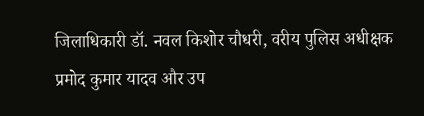जिलाधिकारी डॉ. नवल किशोर चौधरी, वरीय पुलिस अधीक्षक प्रमोद कुमार यादव और उप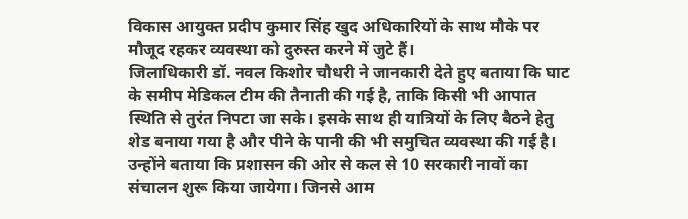विकास आयुक्त प्रदीप कुमार सिंह खुद अधिकारियों के साथ मौके पर मौजूद रहकर व्यवस्था को दुरुस्त करने में जुटे हैं।
जिलाधिकारी डॉ. नवल किशोर चौधरी ने जानकारी देते हुए बताया कि घाट के समीप मेडिकल टीम की तैनाती की गई है, ताकि किसी भी आपात स्थिति से तुरंत निपटा जा सके। इसके साथ ही यात्रियों के लिए बैठने हेतु शेड बनाया गया है और पीने के पानी की भी समुचित व्यवस्था की गई है।
उन्होंने बताया कि प्रशासन की ओर से कल से 10 सरकारी नावों का संचालन शुरू किया जायेगा। जिनसे आम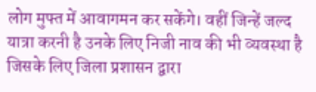लोग मुफ्त में आवागमन कर सकेंगे। वहीं जिन्हें जल्द यात्रा करनी है उनके लिए निजी नाव की भी व्यवस्था है जिसके लिए जिला प्रशासन द्वारा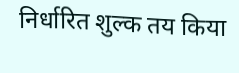निर्धारित शुल्क तय किया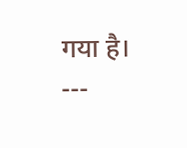गया है। ---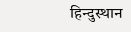हिन्दुस्थान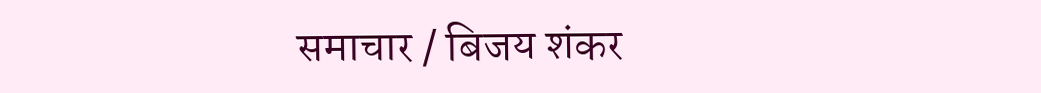समाचार / बिजय शंकर